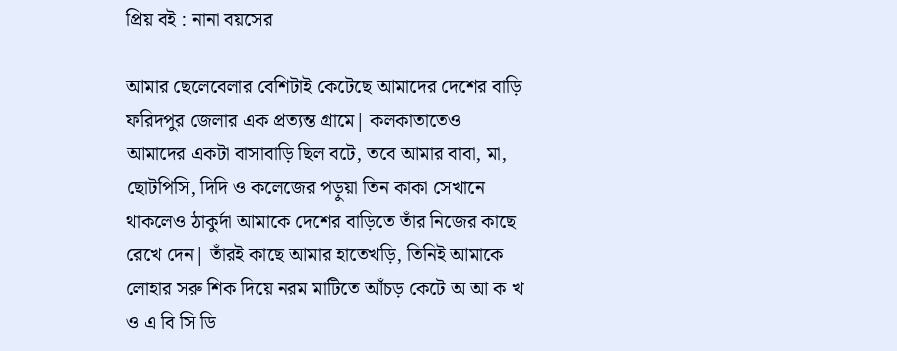প্রিয় বই : নানা বয়সের

আমার ছেলেবেলার বেশিটাই কেটেছে আমাদের দেশের বাড়ি ফরিদপুর জেলার এক প্রত্যন্ত গ্রামে| কলকাতাতেও আমাদের একটা বাসাবাড়ি ছিল বটে, তবে আমার বাবা, মা, ছোটপিসি, দিদি ও কলেজের পড়ুয়া তিন কাকা সেখানে থাকলেও ঠাকুর্দা আমাকে দেশের বাড়িতে তাঁর নিজের কাছে রেখে দেন| তাঁরই কাছে আমার হাতেখড়ি, তিনিই আমাকে লোহার সরু শিক দিয়ে নরম মাটিতে আঁচড় কেটে অ আ ক খ ও এ বি সি ডি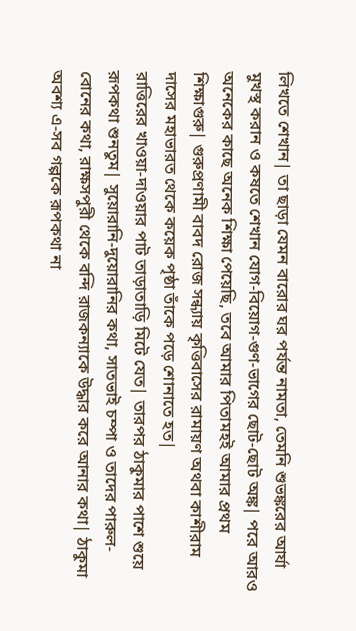লিখতে শেখান| তা ছাড়া যেমন বারোর ঘর পর্যন্ত নামতা, তেমনি শুভঙ্করের আর্যা মুখস্থ করান ও কষতে শেখান যোগ-বিয়োগ-গুণ-ভাগের ছোট-ছোট অঙ্ক| পরে আরও অনেকের কাছে অনেক শিক্ষা পেয়েছি, তবে আমার পিতামহই আমার প্রথম শিক্ষাগুরু| গুরুপ্রণামী বাবদ রোজ সন্ধ্যায় কৃত্তিবাসের রামায়ণ অথবা কাশীরাম দাসের মহাভারত থেকে কয়েক পৃষ্ঠা তাঁকে পড়ে শোনাতে হত|
রাত্তিরের খাওয়া-দাওয়ার পাট তাড়াতাড়ি মিটে যেত| তারপর ঠাকুমার পাশে শুয়ে রূপকথা শুনতুম| সুয়োরানি-দুয়োরানির কথা, সাতভাই চম্পা ও তাদের পারুল-বোনের কথা, রাক্ষসপুরী থেকে বন্দি রাজকন্যাকে উদ্ধার করে আনার কথা| ঠাকুমা অবশ্য এ-সব গল্পকে রূপকথা না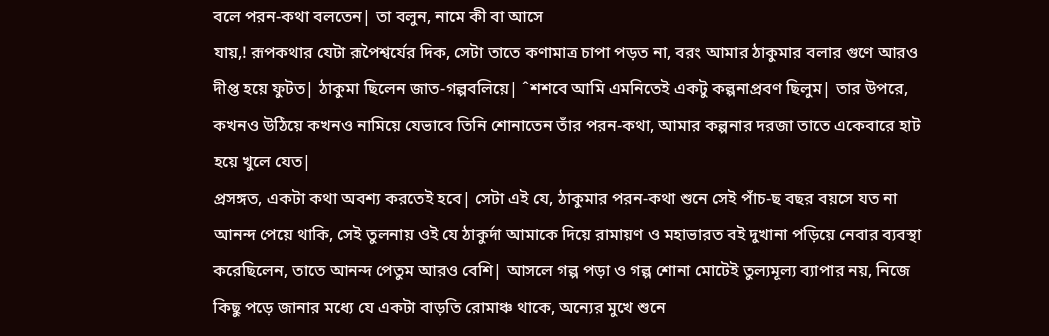বলে পরন-কথা বলতেন| তা বলুন, নামে কী বা আসে
যায়,! রূপকথার যেটা রূপৈশ্বর্যের দিক, সেটা তাতে কণামাত্র চাপা পড়ত না, বরং আমার ঠাকুমার বলার গুণে আরও দীপ্ত হয়ে ফুটত| ঠাকুমা ছিলেন জাত-গল্পবলিয়ে| ˆশশবে আমি এমনিতেই একটু কল্পনাপ্রবণ ছিলুম| তার উপরে, কখনও উঠিয়ে কখনও নামিয়ে যেভাবে তিনি শোনাতেন তাঁর পরন-কথা, আমার কল্পনার দরজা তাতে একেবারে হাট হয়ে খুলে যেত|
প্রসঙ্গত, একটা কথা অবশ্য করতেই হবে| সেটা এই যে, ঠাকুমার পরন-কথা শুনে সেই পাঁচ-ছ বছর বয়সে যত না আনন্দ পেয়ে থাকি, সেই তুলনায় ওই যে ঠাকুর্দা আমাকে দিয়ে রামায়ণ ও মহাভারত বই দুখানা পড়িয়ে নেবার ব্যবস্থা করেছিলেন, তাতে আনন্দ পেতুম আরও বেশি| আসলে গল্প পড়া ও গল্প শোনা মোটেই তুল্যমূল্য ব্যাপার নয়, নিজে কিছু পড়ে জানার মধ্যে যে একটা বাড়তি রোমাঞ্চ থাকে, অন্যের মুখে শুনে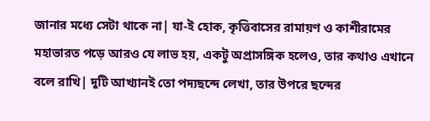জানার মধ্যে সেটা থাকে না| যা-ই হোক, কৃত্তিবাসের রামায়ণ ও কাশীরামের মহাভারত পড়ে আরও যে লাভ হয়, একটু অপ্রাসঙ্গিক হলেও, তার কথাও এখানে বলে রাখি| দুটি আখ্যানই তো পদ্যছন্দে লেখা, তার উপরে ছন্দের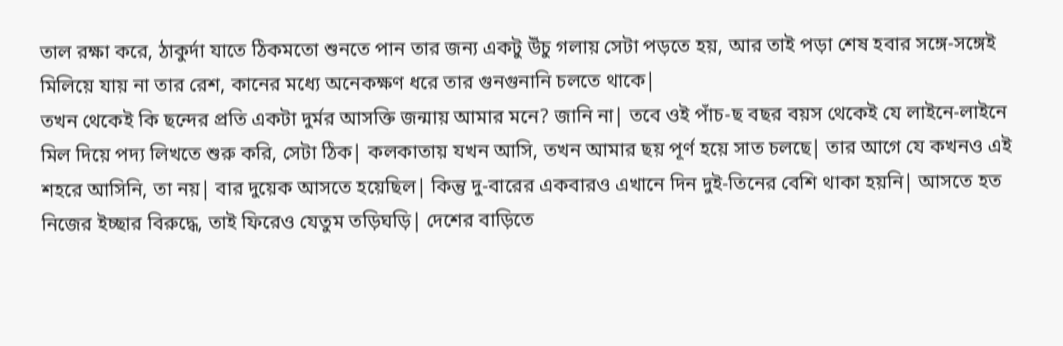তাল রক্ষা করে, ঠাকুর্দা যাতে ঠিকমতো শুনতে পান তার জন্য একটু উঁচু গলায় সেটা পড়তে হয়, আর তাই পড়া শেষ হবার সঙ্গে-সঙ্গেই মিলিয়ে যায় না তার রেশ, কানের মধ্যে অনেকক্ষণ ধরে তার গুনগুনানি চলতে থাকে|
তখন থেকেই কি ছন্দের প্রতি একটা দুর্মর আসক্তি জন্মায় আমার মনে? জানি না| তবে ওই পাঁচ-ছ বছর বয়স থেকেই যে লাইনে-লাইনে মিল দিয়ে পদ্য লিখতে শুরু করি, সেটা ঠিক| কলকাতায় যখন আসি, তখন আমার ছয় পূর্ণ হয়ে সাত চলছে| তার আগে যে কখনও এই শহরে আসিনি, তা নয়| বার দুয়েক আসতে হয়েছিল| কিন্তু দু-বারের একবারও এখানে দিন দুই-তিনের বেশি থাকা হয়নি| আসতে হত নিজের ইচ্ছার বিরুদ্ধে, তাই ফিরেও যেতুম তড়িঘড়ি| দেশের বাড়িতে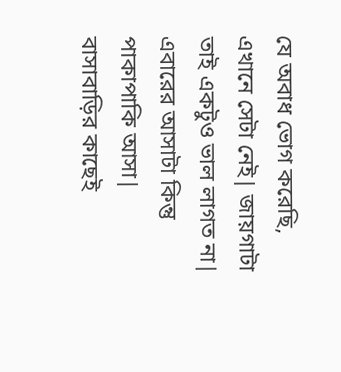যে অবাধ ভোগ করেছি, এখানে সেটা নেই| জায়গাটা তাই একটুও ভাল লাগত না|
এবারের আসাটা কিন্তু পাকাপাকি আসা| বাসাবাড়ির কাছেই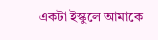একটা ইস্কুলে আমাকে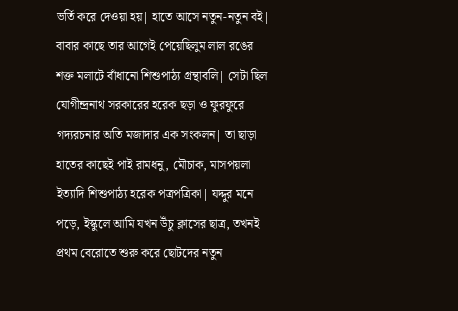ভর্তি করে দেওয়া হয়| হাতে আসে নতুন-নতুন বই| বাবার কাছে তার আগেই পেয়েছিলুম লাল রঙের শক্ত মলাটে বাঁধানো শিশুপাঠ্য গ্রন্থাবলি| সেটা ছিল যোগীন্দ্রনাথ সরকারের হরেক ছড়া ও ফুরফুরে গদ্যরচনার অতি মজাদার এক সংকলন| তা ছাড়া হাতের কাছেই পাই রামধনু, মৌচাক, মাসপয়লা ইত্যাদি শিশুপাঠ্য হরেক পত্রপত্রিকা| যদ্দুর মনে পড়ে, ইস্কুলে আমি যখন উঁচু ক্লাসের ছাত্র, তখনই প্রথম বেরোতে শুরু করে ছোটদের নতুন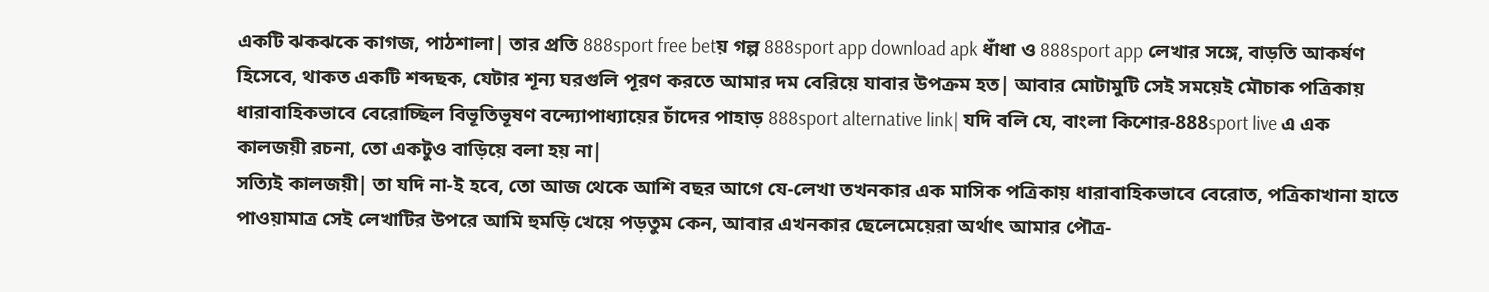একটি ঝকঝকে কাগজ, পাঠশালা| তার প্রতি 888sport free betয় গল্প 888sport app download apk ধাঁধা ও 888sport app লেখার সঙ্গে, বাড়তি আকর্ষণ হিসেবে, থাকত একটি শব্দছক, যেটার শূন্য ঘরগুলি পূরণ করতে আমার দম বেরিয়ে যাবার উপক্রম হত| আবার মোটামুটি সেই সময়েই মৌচাক পত্রিকায় ধারাবাহিকভাবে বেরোচ্ছিল বিভূতিভূষণ বন্দ্যোপাধ্যায়ের চাঁদের পাহাড় 888sport alternative link| যদি বলি যে, বাংলা কিশোর-888sport live এ এক কালজয়ী রচনা, তো একটুও বাড়িয়ে বলা হয় না|
সত্যিই কালজয়ী| তা যদি না-ই হবে, তো আজ থেকে আশি বছর আগে যে-লেখা তখনকার এক মাসিক পত্রিকায় ধারাবাহিকভাবে বেরোত, পত্রিকাখানা হাতে পাওয়ামাত্র সেই লেখাটির উপরে আমি হুমড়ি খেয়ে পড়তুম কেন, আবার এখনকার ছেলেমেয়েরা অর্থাৎ আমার পৌত্র-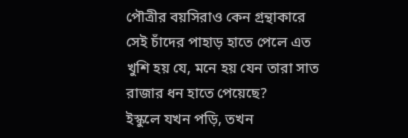পৌত্রীর বয়সিরাও কেন গ্রন্থাকারে সেই চাঁদের পাহাড় হাতে পেলে এত খুশি হয় যে, মনে হয় যেন তারা সাত রাজার ধন হাতে পেয়েছে?
ইস্কুলে যখন পড়ি, তখন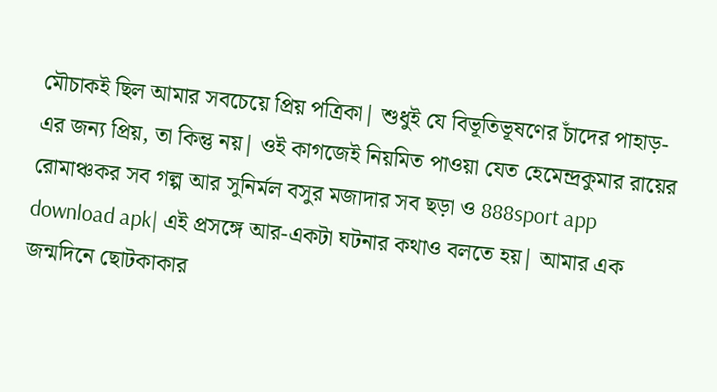মৌচাকই ছিল আমার সবচেয়ে প্রিয় পত্রিকা| শুধুই যে বিভূতিভূষণের চাঁদের পাহাড়-এর জন্য প্রিয়, তা কিন্তু নয়| ওই কাগজেই নিয়মিত পাওয়া যেত হেমেন্দ্রকুমার রায়ের রোমাঞ্চকর সব গল্প আর সুনির্মল বসুর মজাদার সব ছড়া ও 888sport app download apk| এই প্রসঙ্গে আর-একটা ঘটনার কথাও বলতে হয়| আমার এক জন্মদিনে ছোটকাকার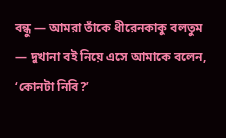বন্ধু — আমরা তাঁকে ধীরেনকাকু বলতুম — দুখানা বই নিয়ে এসে আমাকে বলেন, ‘কোনটা নিবি?’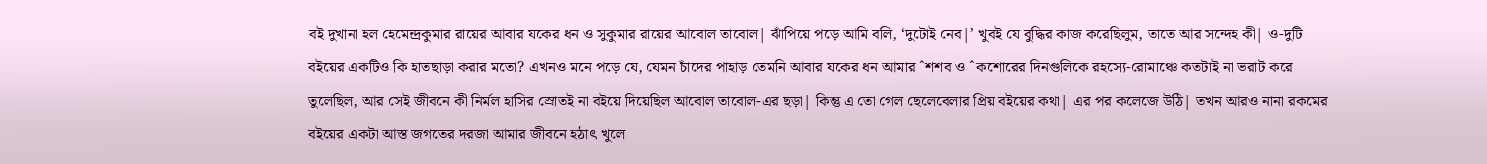বই দুখানা হল হেমেন্দ্রকুমার রায়ের আবার যকের ধন ও সুকুমার রায়ের আবোল তাবোল| ঝাঁপিয়ে পড়ে আমি বলি, ‘দুটোই নেব|’ খুবই যে বুদ্ধির কাজ করেছিলুম, তাতে আর সন্দেহ কী| ও-দুটি বইয়ের একটিও কি হাতছাড়া করার মতো? এখনও মনে পড়ে যে, যেমন চাঁদের পাহাড় তেমনি আবার যকের ধন আমার ˆশশব ও ˆকশোরের দিনগুলিকে রহস্যে-রোমাঞ্চে কতটাই না ভরাট করে তুলেছিল, আর সেই জীবনে কী নির্মল হাসির স্রোতই না বইয়ে দিয়েছিল আবোল তাবোল-এর ছড়া| কিন্তু এ তো গেল ছেলেবেলার প্রিয় বইয়ের কথা| এর পর কলেজে উঠি| তখন আরও নানা রকমের বইয়ের একটা আস্ত জগতের দরজা আমার জীবনে হঠাৎ খুলে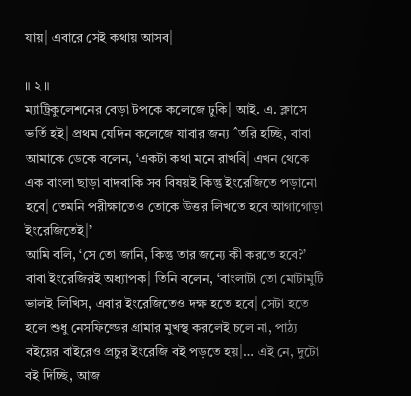যায়| এবারে সেই কথায় আসব|

॥ ২ ॥
ম্যাট্রিকুলেশনের বেড়া টপকে কলেজে ঢুকি| আই. এ. ক্লাসে ভর্তি হই| প্রথম যেদিন কলেজে যাবার জন্য ˆতরি হচ্ছি, বাবা আমাকে ডেকে বলেন, ‘একটা কথা মনে রাখবি| এখন থেকে এক বাংলা ছাড়া বাদবাকি সব বিষয়ই কিন্তু ইংরেজিতে পড়ানো হবে| তেমনি পরীক্ষাতেও তোকে উত্তর লিখতে হবে আগাগোড়া ইংরেজিতেই|’
আমি বলি, ‘সে তো জানি, কিন্তু তার জন্যে কী করতে হবে?’
বাবা ইংরেজিরই অধ্যাপক| তিনি বলেন, ‘বাংলাটা তো মোটামুটি ভালই লিখিস, এবার ইংরেজিতেও দক্ষ হতে হবে| সেটা হতে হলে শুধু নেসফিল্ডের গ্রামার মুখস্থ করলেই চলে না, পাঠ্য বইয়ের বাইরেও প্রচুর ইংরেজি বই পড়তে হয়|… এই নে, দুটো বই দিচ্ছি, আজ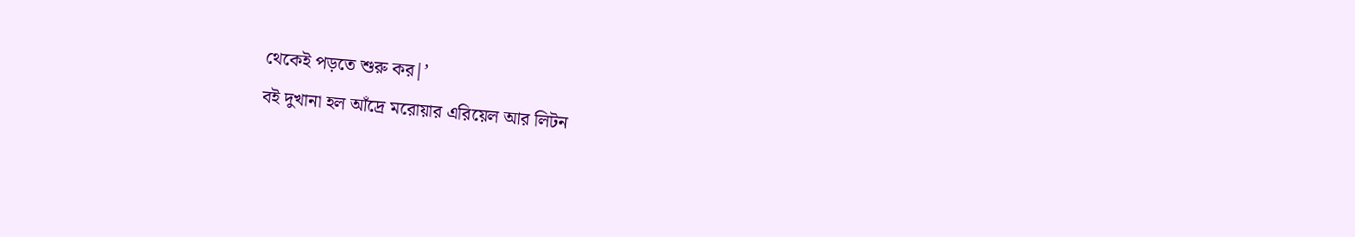থেকেই পড়তে শুরু কর|’
বই দুখানা হল আঁদ্রে মরোয়ার এরিয়েল আর লিটন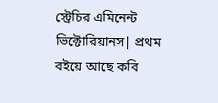স্ট্রেচির এমিনেন্ট ভিক্টোরিয়ানস| প্রথম বইয়ে আছে কবি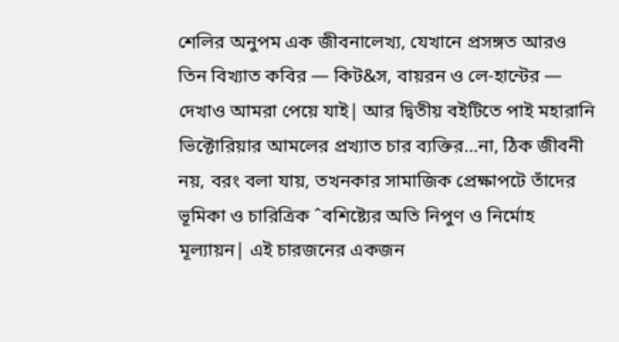শেলির অনুপম এক জীবনালেখ্য, যেখানে প্রসঙ্গত আরও তিন বিখ্যাত কবির — কিট&স, বায়রন ও লে-হান্টের — দেখাও আমরা পেয়ে যাই| আর দ্বিতীয় বইটিতে পাই মহারানি ভিক্টোরিয়ার আমলের প্রখ্যাত চার ব্যক্তির…না, ঠিক জীবনী নয়, বরং বলা যায়, তখনকার সামাজিক প্রেক্ষাপটে তাঁদের ভূমিকা ও চারিত্রিক ˆবশিষ্ট্যের অতি নিপুণ ও নির্মোহ মূল্যায়ন| এই চারজনের একজন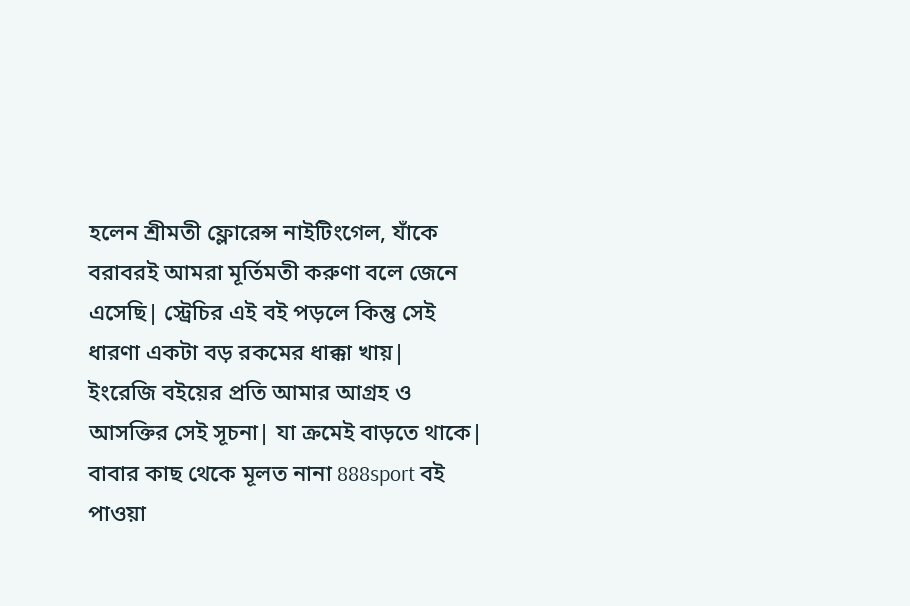হলেন শ্রীমতী ফ্লোরেন্স নাইটিংগেল, যাঁকে বরাবরই আমরা মূর্তিমতী করুণা বলে জেনে এসেছি| স্ট্রেচির এই বই পড়লে কিন্তু সেই ধারণা একটা বড় রকমের ধাক্কা খায়|
ইংরেজি বইয়ের প্রতি আমার আগ্রহ ও আসক্তির সেই সূচনা| যা ক্রমেই বাড়তে থাকে| বাবার কাছ থেকে মূলত নানা 888sport বই পাওয়া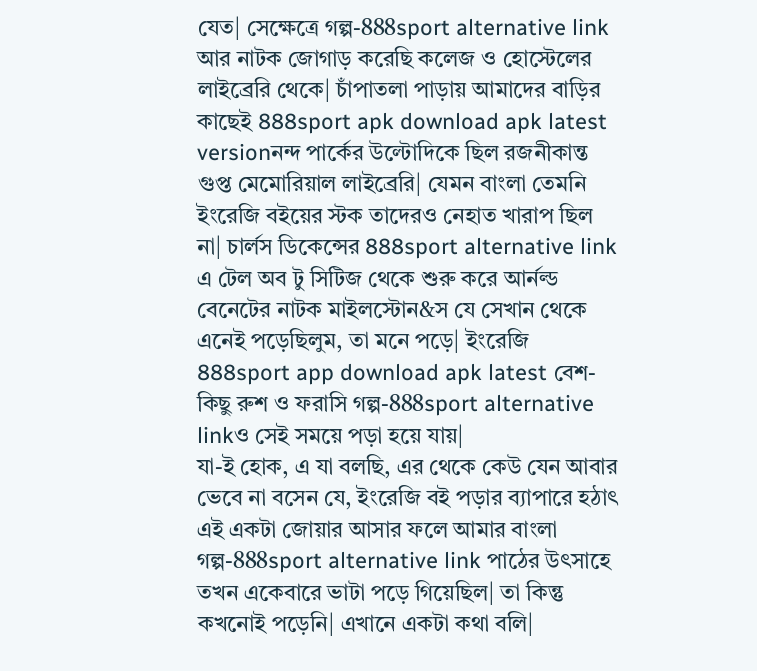যেত| সেক্ষেত্রে গল্প-888sport alternative link আর নাটক জোগাড় করেছি কলেজ ও হোস্টেলের লাইব্রেরি থেকে| চাঁপাতলা পাড়ায় আমাদের বাড়ির কাছেই 888sport apk download apk latest versionনন্দ পার্কের উল্টোদিকে ছিল রজনীকান্ত গুপ্ত মেমোরিয়াল লাইব্রেরি| যেমন বাংলা তেমনি ইংরেজি বইয়ের স্টক তাদেরও নেহাত খারাপ ছিল না| চার্লস ডিকেন্সের 888sport alternative link এ টেল অব টু সিটিজ থেকে শুরু করে আর্নল্ড বেনেটের নাটক মাইলস্টোন&স যে সেখান থেকে এনেই পড়েছিলুম, তা মনে পড়ে| ইংরেজি 888sport app download apk latest বেশ-কিছু রুশ ও ফরাসি গল্প-888sport alternative linkও সেই সময়ে পড়া হয়ে যায়|
যা-ই হোক, এ যা বলছি, এর থেকে কেউ যেন আবার ভেবে না বসেন যে, ইংরেজি বই পড়ার ব্যাপারে হঠাৎ এই একটা জোয়ার আসার ফলে আমার বাংলা গল্প-888sport alternative link পাঠের উৎসাহে তখন একেবারে ভাটা পড়ে গিয়েছিল| তা কিন্তু কখনোই পড়েনি| এখানে একটা কথা বলি|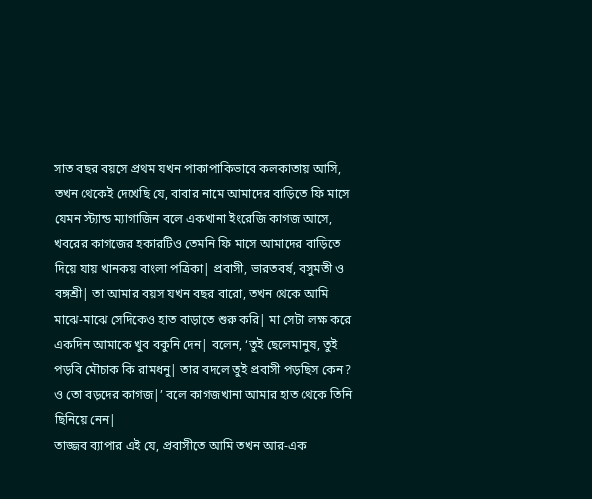সাত বছর বয়সে প্রথম যখন পাকাপাকিভাবে কলকাতায় আসি, তখন থেকেই দেখেছি যে, বাবার নামে আমাদের বাড়িতে ফি মাসে যেমন স্ট্যান্ড ম্যাগাজিন বলে একখানা ইংরেজি কাগজ আসে, খবরের কাগজের হকারটিও তেমনি ফি মাসে আমাদের বাড়িতে দিয়ে যায় খানকয় বাংলা পত্রিকা| প্রবাসী, ভারতবর্ষ, বসুমতী ও বঙ্গশ্রী| তা আমার বয়স যখন বছর বারো, তখন থেকে আমি
মাঝে-মাঝে সেদিকেও হাত বাড়াতে শুরু করি| মা সেটা লক্ষ করে একদিন আমাকে খুব বকুনি দেন| বলেন, ‘তুই ছেলেমানুষ, তুই পড়বি মৌচাক কি রামধনু| তার বদলে তুই প্রবাসী পড়ছিস কেন? ও তো বড়দের কাগজ|’ বলে কাগজখানা আমার হাত থেকে তিনি ছিনিয়ে নেন|
তাজ্জব ব্যাপার এই যে, প্রবাসীতে আমি তখন আর-এক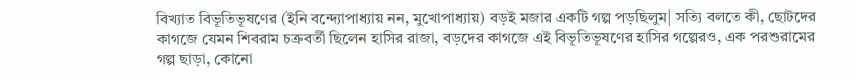বিখ্যাত বিভূতিভূষণের (ইনি বন্দ্যোপাধ্যায় নন, মুখোপাধ্যায়) বড়ই মজার একটি গল্প পড়ছিলুম| সত্যি বলতে কী, ছোটদের কাগজে যেমন শিবরাম চক্রবর্তী ছিলেন হাসির রাজা, বড়দের কাগজে এই বিভূতিভূষণের হাসির গল্পেরও, এক পরশুরামের গল্প ছাড়া, কোনো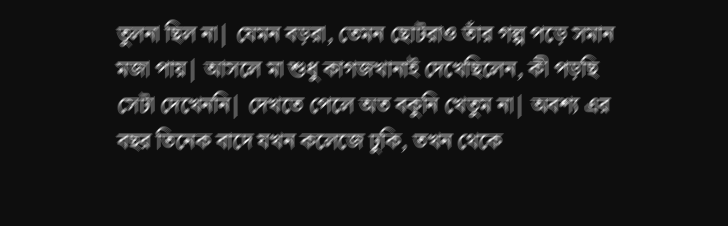তুলনা ছিল না| যেমন বড়রা, তেমন ছোটরাও তাঁর গল্প পড়ে সমান মজা পায়| আসলে মা শুধু কাগজখানাই দেখেছিলেন, কী পড়ছি সেটা দেখেননি| দেখতে পেলে অত বকুনি খেতুম না| অবশ্য এর বছর তিনেক বাদে যখন কলেজে ঢুকি, তখন থেকে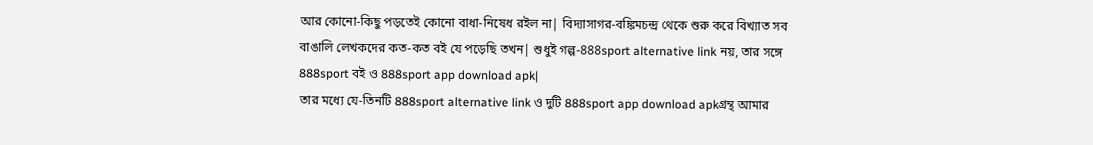আর কোনো-কিছু পড়তেই কোনো বাধা-নিষেধ রইল না| বিদ্যাসাগর-বঙ্কিমচন্দ্র থেকে শুরু করে বিখ্যাত সব বাঙালি লেখকদের কত-কত বই যে পড়েছি তখন| শুধুই গল্প-888sport alternative link নয়, তার সঙ্গে 888sport বই ও 888sport app download apk|
তার মধ্যে যে-তিনটি 888sport alternative link ও দুটি 888sport app download apkগ্রন্থ আমার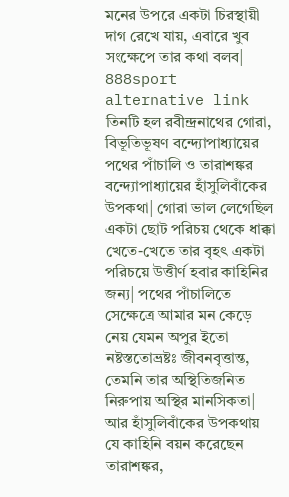মনের উপরে একটা চিরস্থায়ী দাগ রেখে যায়, এবারে খুব সংক্ষেপে তার কথা বলব|
888sport alternative link তিনটি হল রবীন্দ্রনাথের গোরা, বিভূতিভূষণ বন্দ্যোপাধ্যায়ের পথের পাঁচালি ও তারাশঙ্কর বন্দ্যোপাধ্যায়ের হাঁসুলিবাঁকের উপকথা| গোরা ভাল লেগেছিল একটা ছোট পরিচয় থেকে ধাক্কা খেতে-খেতে তার বৃহৎ একটা পরিচয়ে উত্তীর্ণ হবার কাহিনির জন্য| পথের পাঁচালিতে সেক্ষেত্রে আমার মন কেড়ে নেয় যেমন অপুর ইতো নষ্টস্ততোভ্রষ্টঃ জীবনবৃত্তান্ত, তেমনি তার অস্থিতিজনিত নিরুপায় অস্থির মানসিকতা| আর হাঁসুলিবাঁকের উপকথায় যে কাহিনি বয়ন করেছেন তারাশঙ্কর,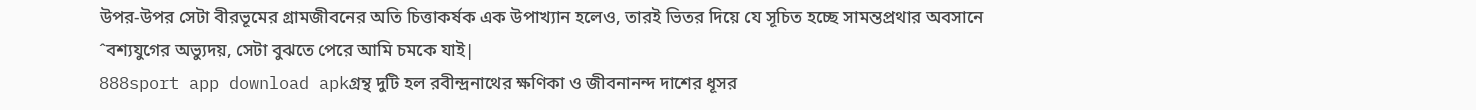উপর-উপর সেটা বীরভূমের গ্রামজীবনের অতি চিত্তাকর্ষক এক উপাখ্যান হলেও, তারই ভিতর দিয়ে যে সূচিত হচ্ছে সামন্তপ্রথার অবসানে ˆবশ্যযুগের অভ্যুদয়, সেটা বুঝতে পেরে আমি চমকে যাই|
888sport app download apkগ্রন্থ দুটি হল রবীন্দ্রনাথের ক্ষণিকা ও জীবনানন্দ দাশের ধূসর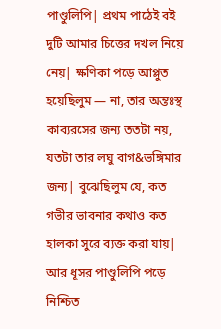পাণ্ডুলিপি| প্রথম পাঠেই বই দুটি আমার চিত্তের দখল নিয়ে নেয়| ক্ষণিকা পড়ে আপ্লুত হয়েছিলুম — না, তার অন্তঃস্থ কাব্যরসের জন্য ততটা নয়, যতটা তার লঘু বাগ&ভঙ্গিমার জন্য| বুঝেছিলুম যে, কত গভীর ভাবনার কথাও কত হালকা সুরে ব্যক্ত করা যায়| আর ধূসর পাণ্ডুলিপি পড়ে নিশ্চিত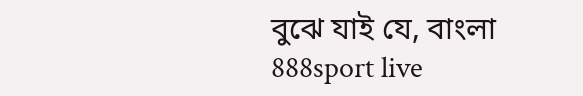বুঝে যাই যে, বাংলা 888sport live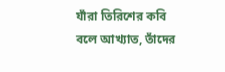যাঁরা তিরিশের কবি বলে আখ্যাত, তাঁদের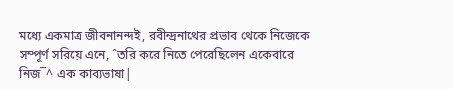মধ্যে একমাত্র জীবনানন্দই, রবীন্দ্রনাথের প্রভাব থেকে নিজেকে সম্পূর্ণ সরিয়ে এনে, ˆতরি করে নিতে পেরেছিলেন একেবারে নিজ¯^ এক কাব্যভাষা|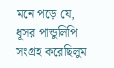মনে পড়ে যে, ধূসর পান্ডুলিপি সংগ্রহ করেছিলুম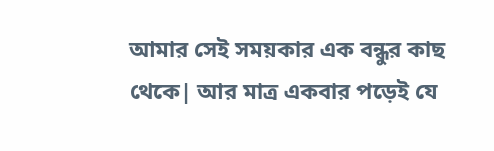আমার সেই সময়কার এক বন্ধুর কাছ থেকে| আর মাত্র একবার পড়েই যে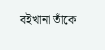বইখানা তাঁকে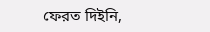ফেরত দিইনি,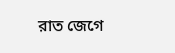রাত জেগে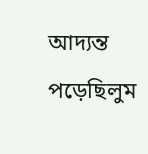আদ্যন্ত পড়েছিলুম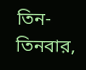তিন-তিনবার,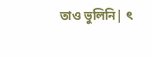তাও ভুলিনি| ৎ